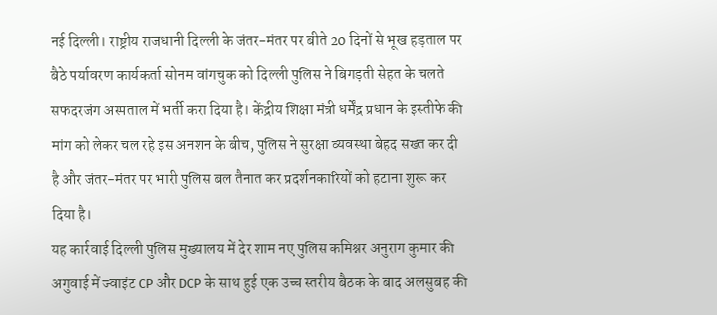नई दिल्ली। राष्ट्रीय राजधानी दिल्ली के जंतर-मंतर पर बीते 20 दिनों से भूख हड़ताल पर बैठे पर्यावरण कार्यकर्ता सोनम वांगचुक को दिल्ली पुलिस ने बिगड़ती सेहत के चलते सफदरजंग अस्पताल में भर्ती करा दिया है। केंद्रीय शिक्षा मंत्री धर्मेंद्र प्रधान के इस्तीफे की मांग को लेकर चल रहे इस अनशन के बीच, पुलिस ने सुरक्षा व्यवस्था बेहद सख्त कर दी है और जंतर-मंतर पर भारी पुलिस बल तैनात कर प्रदर्शनकारियों को हटाना शुरू कर दिया है।
यह कार्रवाई दिल्ली पुलिस मुख्यालय में देर शाम नए पुलिस कमिश्नर अनुराग कुमार की अगुवाई में ज्वाइंट CP और DCP के साथ हुई एक उच्च स्तरीय बैठक के बाद अलसुबह की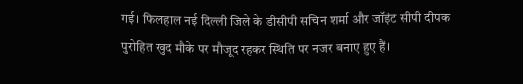गई। फिलहाल नई दिल्ली जिले के डीसीपी सचिन शर्मा और जॉइंट सीपी दीपक पुरोहित खुद मौके पर मौजूद रहकर स्थिति पर नजर बनाए हुए हैं।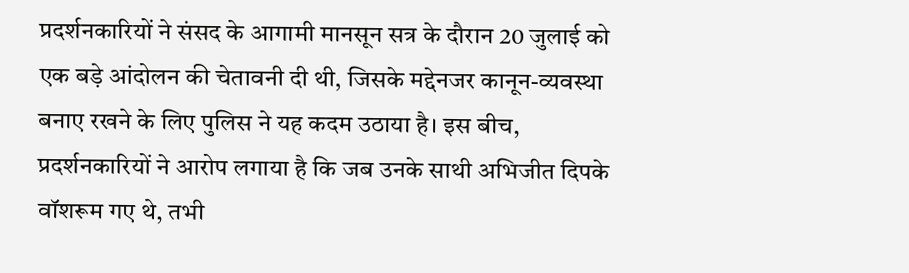प्रदर्शनकारियों ने संसद के आगामी मानसून सत्र के दौरान 20 जुलाई को एक बड़े आंदोलन की चेतावनी दी थी, जिसके मद्देनजर कानून-व्यवस्था बनाए रखने के लिए पुलिस ने यह कदम उठाया है। इस बीच, प्रदर्शनकारियों ने आरोप लगाया है कि जब उनके साथी अभिजीत दिपके वॉशरूम गए थे, तभी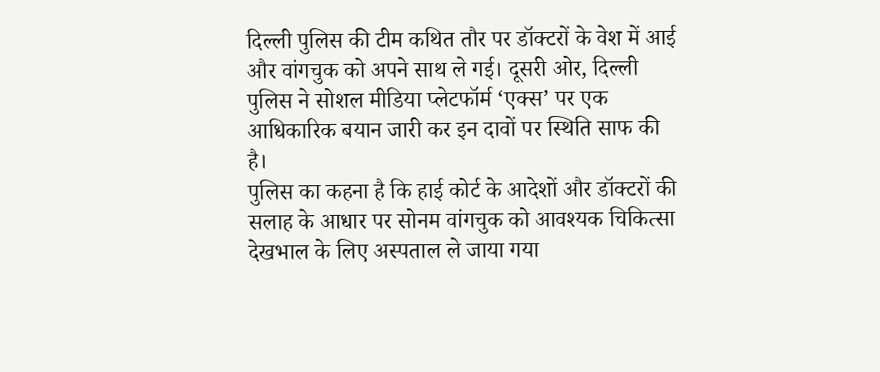दिल्ली पुलिस की टीम कथित तौर पर डॉक्टरों के वेश में आई और वांगचुक को अपने साथ ले गई। दूसरी ओर, दिल्ली पुलिस ने सोशल मीडिया प्लेटफॉर्म ‘एक्स’ पर एक आधिकारिक बयान जारी कर इन दावों पर स्थिति साफ की है।
पुलिस का कहना है कि हाई कोर्ट के आदेशों और डॉक्टरों की सलाह के आधार पर सोनम वांगचुक को आवश्यक चिकित्सा देखभाल के लिए अस्पताल ले जाया गया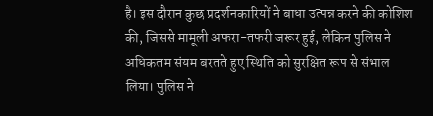है। इस दौरान कुछ प्रदर्शनकारियों ने बाधा उत्पन्न करने की कोशिश की, जिससे मामूली अफरा-तफरी जरूर हुई, लेकिन पुलिस ने अधिकतम संयम बरतते हुए स्थिति को सुरक्षित रूप से संभाल लिया। पुलिस ने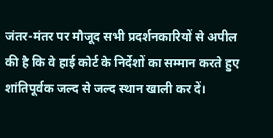जंतर-मंतर पर मौजूद सभी प्रदर्शनकारियों से अपील की है कि वे हाई कोर्ट के निर्देशों का सम्मान करते हुए शांतिपूर्वक जल्द से जल्द स्थान खाली कर दें।